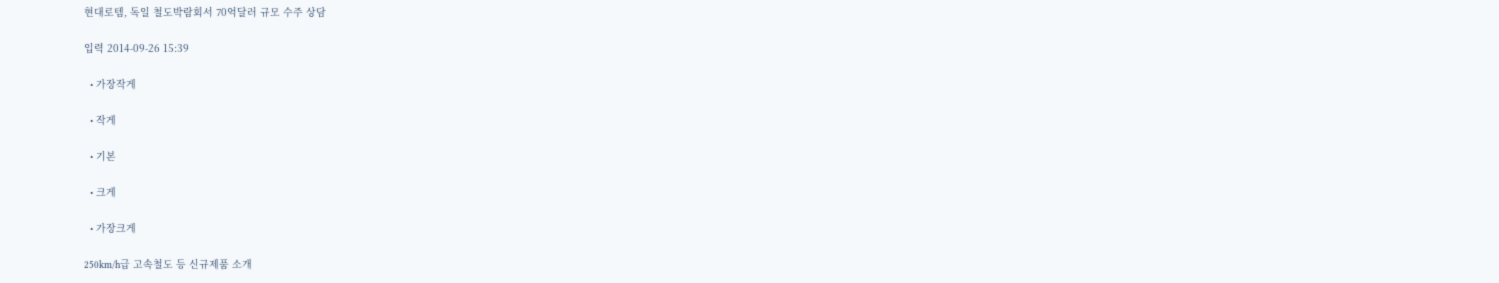현대로템, 독일 철도박람회서 70억달러 규모 수주 상담

입력 2014-09-26 15:39

  • 가장작게

  • 작게

  • 기본

  • 크게

  • 가장크게

250km/h급 고속철도 등 신규제품 소개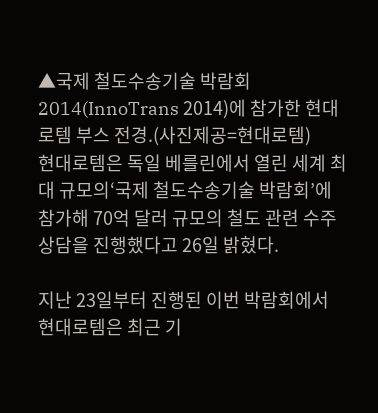▲국제 철도수송기술 박람회 2014(InnoTrans 2014)에 참가한 현대로템 부스 전경.(사진제공=현대로템)
현대로템은 독일 베를린에서 열린 세계 최대 규모의‘국제 철도수송기술 박람회’에 참가해 70억 달러 규모의 철도 관련 수주상담을 진행했다고 26일 밝혔다.

지난 23일부터 진행된 이번 박람회에서 현대로템은 최근 기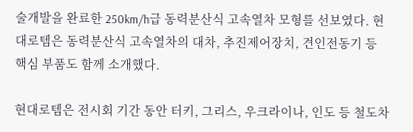술개발을 완료한 250km/h급 동력분산식 고속열차 모형를 선보였다. 현대로템은 동력분산식 고속열차의 대차, 추진제어장치, 견인전동기 등 핵심 부품도 함께 소개했다.

현대로템은 전시회 기간 동안 터키, 그리스, 우크라이나, 인도 등 철도차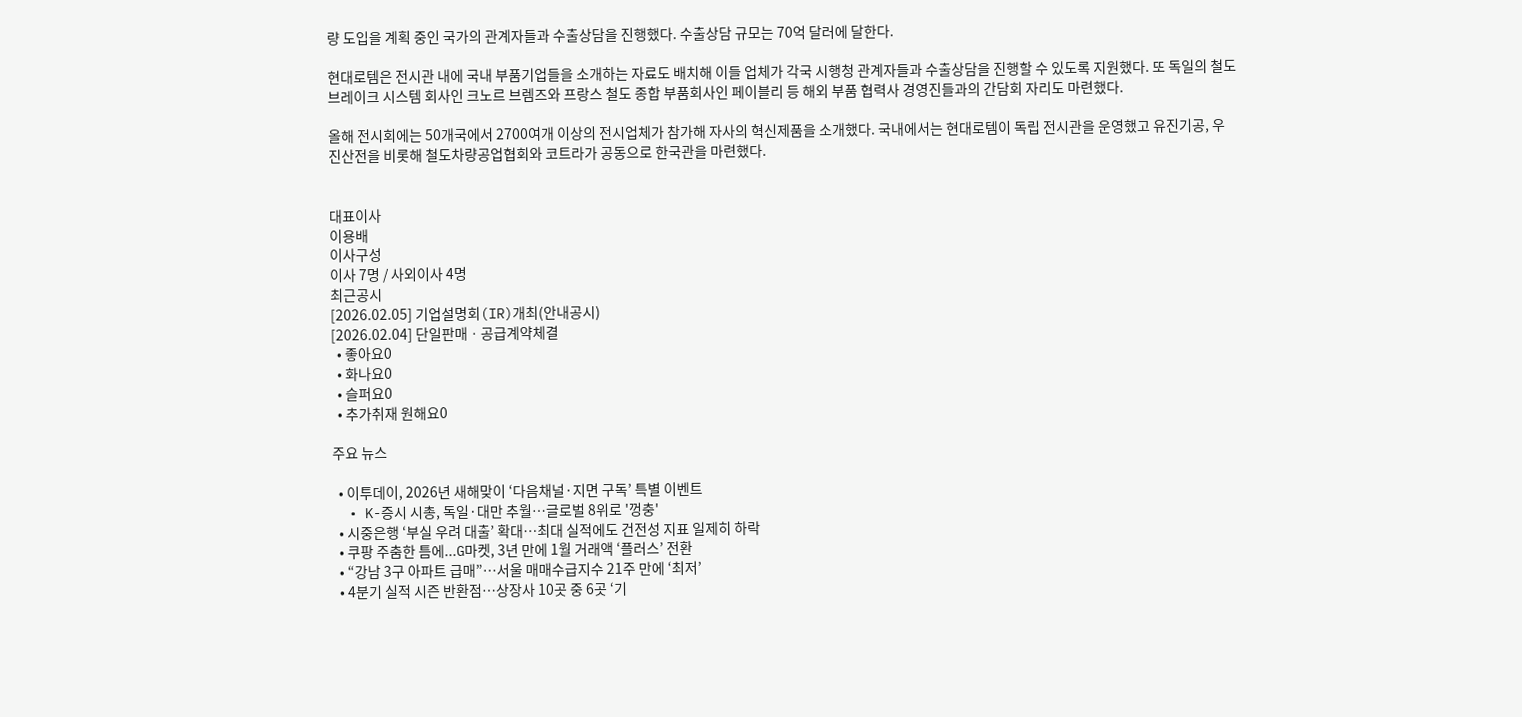량 도입을 계획 중인 국가의 관계자들과 수출상담을 진행했다. 수출상담 규모는 70억 달러에 달한다.

현대로템은 전시관 내에 국내 부품기업들을 소개하는 자료도 배치해 이들 업체가 각국 시행청 관계자들과 수출상담을 진행할 수 있도록 지원했다. 또 독일의 철도 브레이크 시스템 회사인 크노르 브렘즈와 프랑스 철도 종합 부품회사인 페이블리 등 해외 부품 협력사 경영진들과의 간담회 자리도 마련했다.

올해 전시회에는 50개국에서 2700여개 이상의 전시업체가 참가해 자사의 혁신제품을 소개했다. 국내에서는 현대로템이 독립 전시관을 운영했고 유진기공, 우진산전을 비롯해 철도차량공업협회와 코트라가 공동으로 한국관을 마련했다.


대표이사
이용배
이사구성
이사 7명 / 사외이사 4명
최근공시
[2026.02.05] 기업설명회(IR)개최(안내공시)
[2026.02.04] 단일판매ㆍ공급계약체결
  • 좋아요0
  • 화나요0
  • 슬퍼요0
  • 추가취재 원해요0

주요 뉴스

  • 이투데이, 2026년 새해맞이 ‘다음채널·지면 구독’ 특별 이벤트
  • K-증시 시총, 독일·대만 추월…글로벌 8위로 '껑충'
  • 시중은행 ‘부실 우려 대출’ 확대…최대 실적에도 건전성 지표 일제히 하락
  • 쿠팡 주춤한 틈에...G마켓, 3년 만에 1월 거래액 ‘플러스’ 전환
  • “강남 3구 아파트 급매”…서울 매매수급지수 21주 만에 ‘최저’
  • 4분기 실적 시즌 반환점…상장사 10곳 중 6곳 ‘기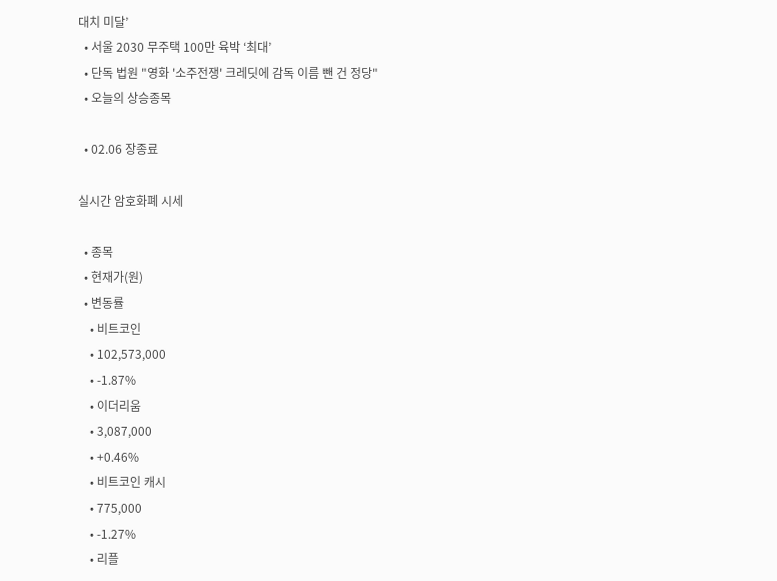대치 미달’
  • 서울 2030 무주택 100만 육박 ‘최대’
  • 단독 법원 "영화 '소주전쟁' 크레딧에 감독 이름 뺀 건 정당"
  • 오늘의 상승종목

  • 02.06 장종료

실시간 암호화폐 시세

  • 종목
  • 현재가(원)
  • 변동률
    • 비트코인
    • 102,573,000
    • -1.87%
    • 이더리움
    • 3,087,000
    • +0.46%
    • 비트코인 캐시
    • 775,000
    • -1.27%
    • 리플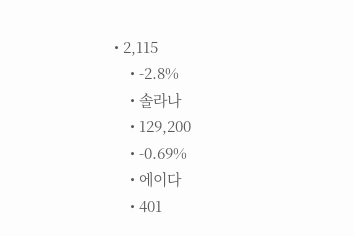• 2,115
    • -2.8%
    • 솔라나
    • 129,200
    • -0.69%
    • 에이다
    • 401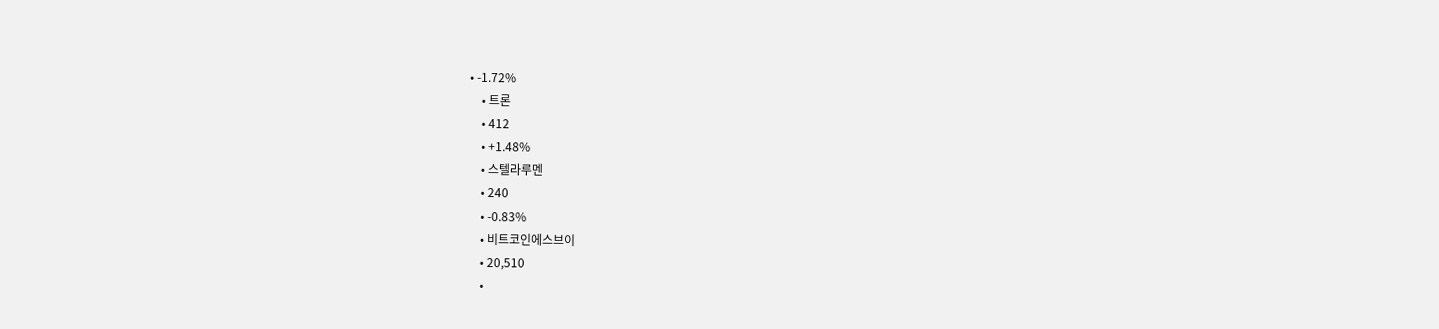• -1.72%
    • 트론
    • 412
    • +1.48%
    • 스텔라루멘
    • 240
    • -0.83%
    • 비트코인에스브이
    • 20,510
    •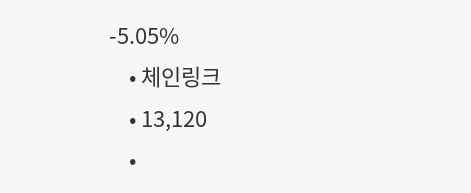-5.05%
    • 체인링크
    • 13,120
    •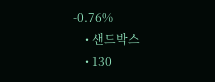-0.76%
    • 샌드박스
    • 130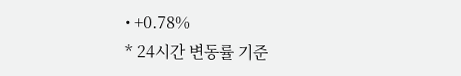• +0.78%
* 24시간 변동률 기준